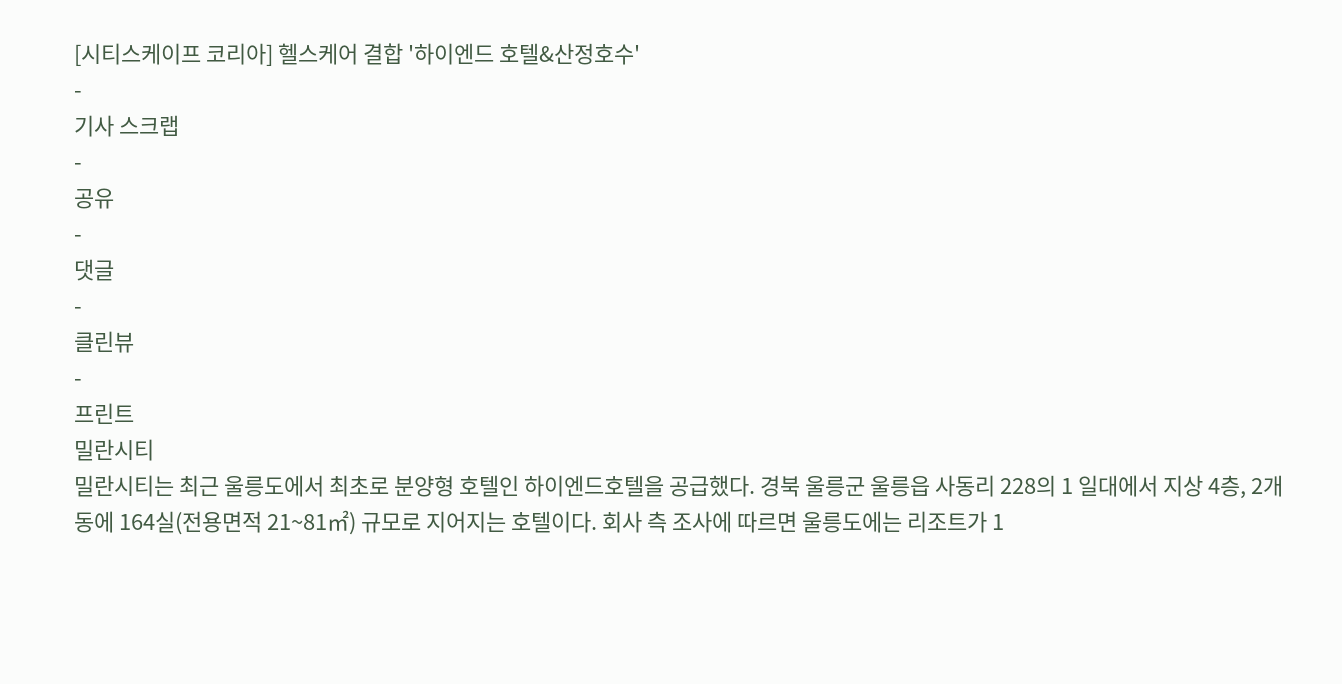[시티스케이프 코리아] 헬스케어 결합 '하이엔드 호텔&산정호수'
-
기사 스크랩
-
공유
-
댓글
-
클린뷰
-
프린트
밀란시티
밀란시티는 최근 울릉도에서 최초로 분양형 호텔인 하이엔드호텔을 공급했다. 경북 울릉군 울릉읍 사동리 228의 1 일대에서 지상 4층, 2개동에 164실(전용면적 21~81㎡) 규모로 지어지는 호텔이다. 회사 측 조사에 따르면 울릉도에는 리조트가 1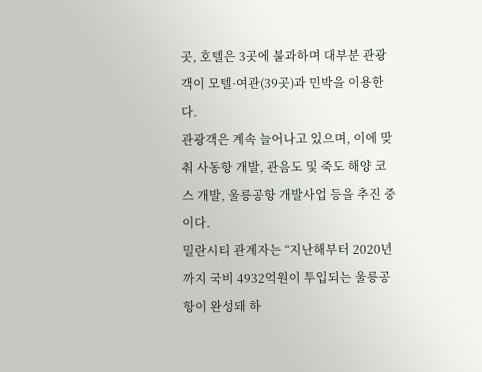곳, 호텔은 3곳에 불과하며 대부분 관광객이 모텔·여관(39곳)과 민박을 이용한다.
관광객은 계속 늘어나고 있으며, 이에 맞춰 사동항 개발, 관음도 및 죽도 해양 코스 개발, 울릉공항 개발사업 등을 추진 중이다.
밀란시티 관계자는 “지난해부터 2020년까지 국비 4932억원이 투입되는 울릉공항이 완성돼 하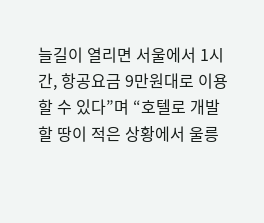늘길이 열리면 서울에서 1시간, 항공요금 9만원대로 이용할 수 있다”며 “호텔로 개발할 땅이 적은 상황에서 울릉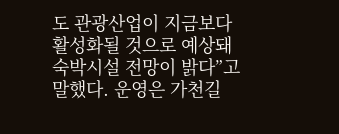도 관광산업이 지금보다 활성화될 것으로 예상돼 숙박시설 전망이 밝다”고 말했다. 운영은 가천길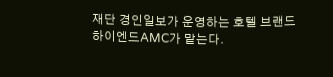재단 경인일보가 운영하는 호텔 브랜드 하이엔드AMC가 맡는다.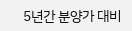5년간 분양가 대비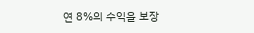연 8%의 수익을 보장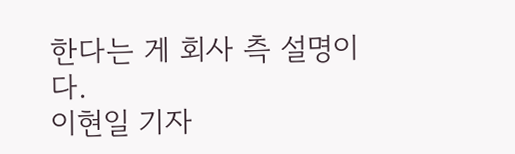한다는 게 회사 측 설명이다.
이현일 기자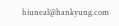hiuneal@hankyung.com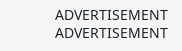ADVERTISEMENT
ADVERTISEMENT